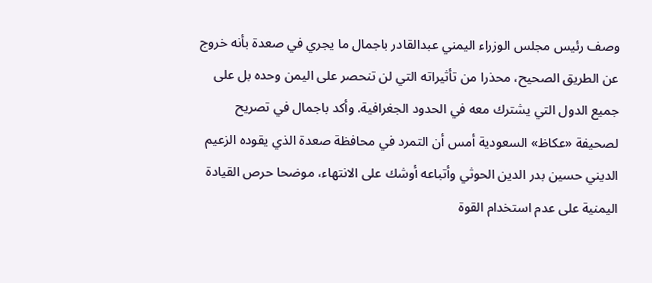وصف رئيس مجلس الوزراء اليمني عبدالقادر باجمال ما يجري في صعدة بأنه خروج عن الطريق الصحيح، محذرا من تأثيراته التي لن تنحصر على اليمن وحده بل على جميع الدول التي يشترك معه في الحدود الجغرافية. وأكد باجمال في تصريح لصحيفة «عكاظ» السعودية أمس أن التمرد في محافظة صعدة الذي يقوده الزعيم الديني حسين بدر الدين الحوثي وأتباعه أوشك على الانتهاء، موضحا حرص القيادة اليمنية على عدم استخدام القوة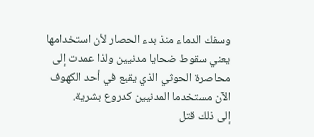وسفك الدماء منذ بدء الحصار لأن استخدامها يعني سقوط ضحايا مدنيين ولذا عمدت إلى محاصرة الحوثي الذي يقبع في أحد الكهوف الآن مستخدما المدنيين كدروع بشرية.
إلى ذلك قتل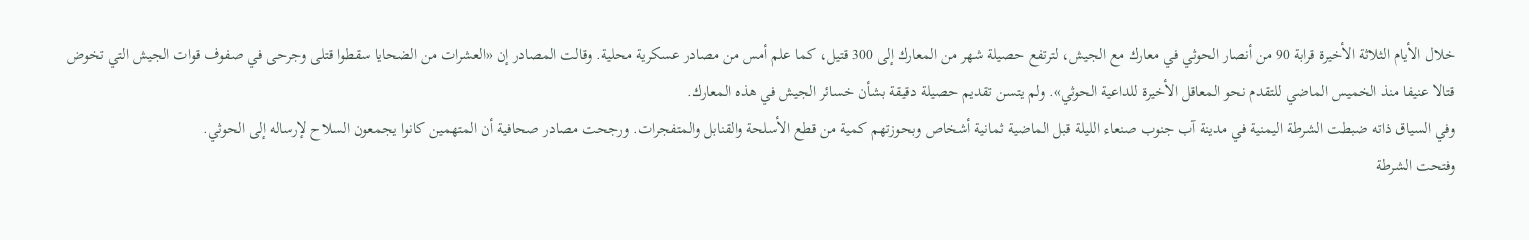خلال الأيام الثلاثة الأخيرة قرابة 90 من أنصار الحوثي في معارك مع الجيش، لترتفع حصيلة شهر من المعارك إلى 300 قتيل، كما علم أمس من مصادر عسكرية محلية. وقالت المصادر إن «العشرات من الضحايا سقطوا قتلى وجرحى في صفوف قوات الجيش التي تخوض قتالا عنيفا منذ الخميس الماضي للتقدم نحو المعاقل الأخيرة للداعية الحوثي». ولم يتسن تقديم حصيلة دقيقة بشأن خسائر الجيش في هذه المعارك.
وفي السياق ذاته ضبطت الشرطة اليمنية في مدينة آب جنوب صنعاء الليلة قبل الماضية ثمانية أشخاص وبحوزتهم كمية من قطع الأسلحة والقنابل والمتفجرات. ورجحت مصادر صحافية أن المتهمين كانوا يجمعون السلاح لإرساله إلى الحوثي.
وفتحت الشرطة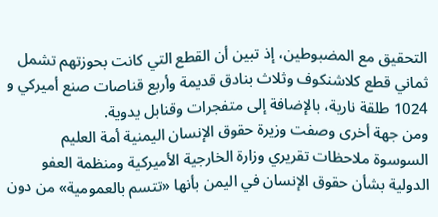التحقيق مع المضبوطين، إذ تبين أن القطع التي كانت بحوزتهم تشمل ثماني قطع كلاشنكوف وثلاث بنادق قديمة وأربع قناصات صنع أميركي و 1024 طلقة نارية، بالإضافة إلى متفجرات وقنابل يدوية.
ومن جهة أخرى وصفت وزيرة حقوق الإنسان اليمنية أمة العليم السوسوة ملاحظات تقريري وزارة الخارجية الأميركية ومنظمة العفو الدولية بشأن حقوق الإنسان في اليمن بأنها «تتسم بالعمومية» من دون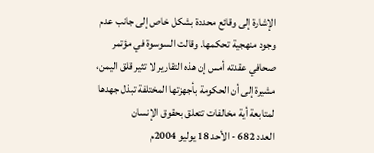الإشارة إلى وقائع محددة بشكل خاص إلى جانب عدم وجود منهجية تحكمها. وقالت السوسوة في مؤتمر صحافي عقدته أمس إن هذه التقارير لا تثير قلق اليمن، مشيرة إلى أن الحكومة بأجهزتها المختلفة تبذل جهدها لمتابعة أية مخالفات تتعلق بحقوق الإنسان
العدد 682 - الأحد 18 يوليو 2004م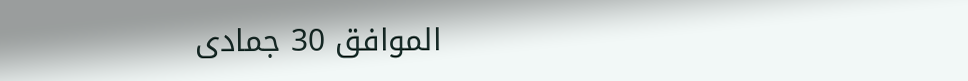الموافق 30 جمادى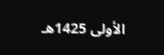الأولى 1425هـ